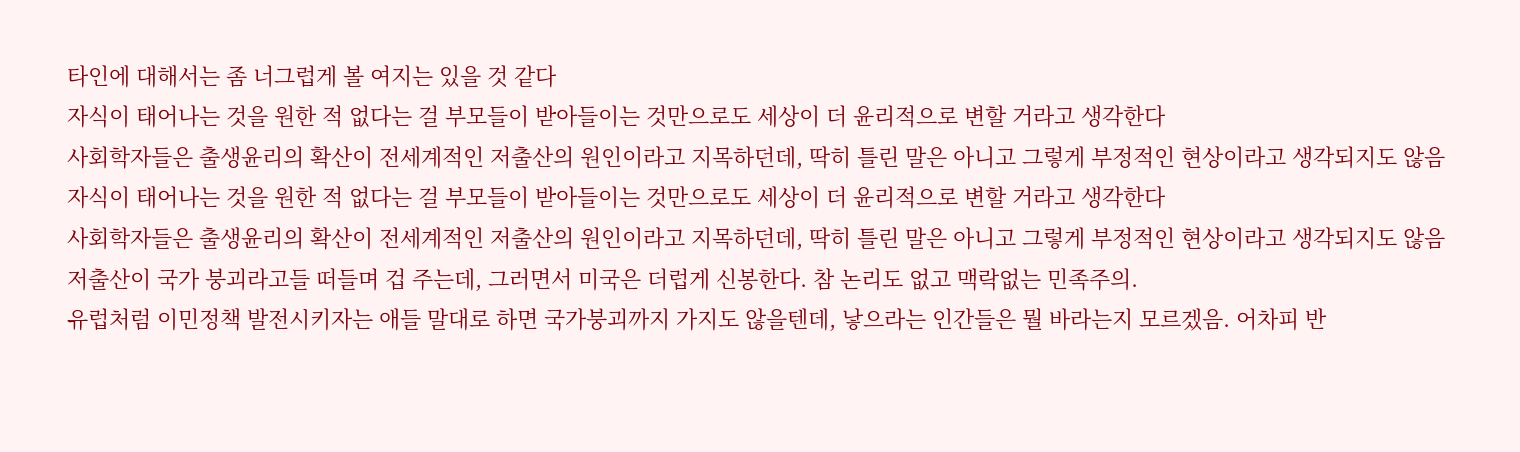타인에 대해서는 좀 너그럽게 볼 여지는 있을 것 같다
자식이 태어나는 것을 원한 적 없다는 걸 부모들이 받아들이는 것만으로도 세상이 더 윤리적으로 변할 거라고 생각한다
사회학자들은 출생윤리의 확산이 전세계적인 저출산의 원인이라고 지목하던데, 딱히 틀린 말은 아니고 그렇게 부정적인 현상이라고 생각되지도 않음
자식이 태어나는 것을 원한 적 없다는 걸 부모들이 받아들이는 것만으로도 세상이 더 윤리적으로 변할 거라고 생각한다
사회학자들은 출생윤리의 확산이 전세계적인 저출산의 원인이라고 지목하던데, 딱히 틀린 말은 아니고 그렇게 부정적인 현상이라고 생각되지도 않음
저출산이 국가 붕괴라고들 떠들며 겁 주는데, 그러면서 미국은 더럽게 신봉한다. 참 논리도 없고 맥락없는 민족주의.
유럽처럼 이민정책 발전시키자는 애들 말대로 하면 국가붕괴까지 가지도 않을텐데, 낳으라는 인간들은 뭘 바라는지 모르겠음. 어차피 반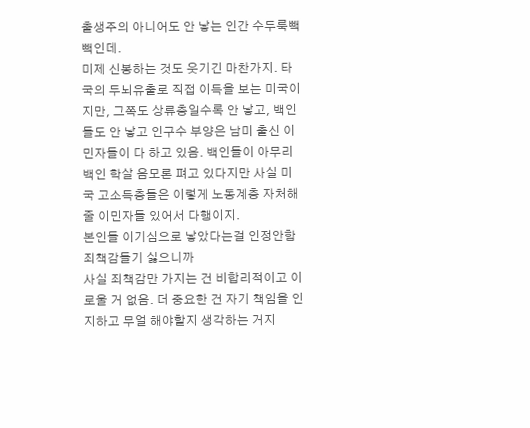출생주의 아니어도 안 낳는 인간 수두룩빽빽인데.
미제 신봉하는 것도 웃기긴 마찬가지. 타국의 두뇌유출로 직접 이득을 보는 미국이지만, 그쪽도 상류층일수록 안 낳고, 백인들도 안 낳고 인구수 부양은 남미 출신 이민자들이 다 하고 있음. 백인들이 아무리 백인 학살 음모론 펴고 있다지만 사실 미국 고소득층들은 이렇게 노동계층 자처해줄 이민자들 있어서 다행이지.
본인들 이기심으로 낳았다는걸 인정안함 죄책감들기 싫으니까
사실 죄책감만 가지는 건 비합리적이고 이로울 거 없음. 더 중요한 건 자기 책임을 인지하고 무얼 해야할지 생각하는 거지